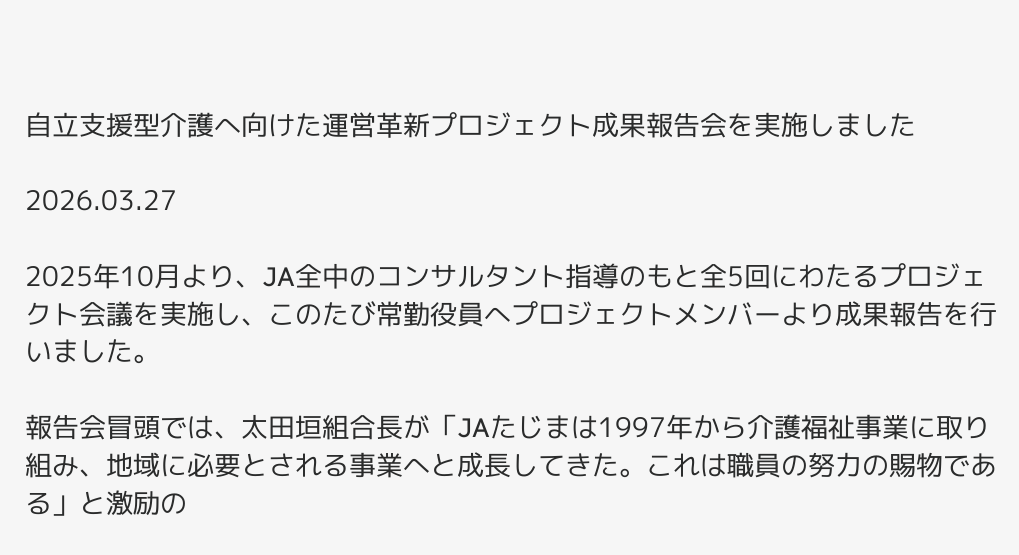自立支援型介護へ向けた運営革新プロジェクト成果報告会を実施しました

2026.03.27

2025年10月より、JA全中のコンサルタント指導のもと全5回にわたるプロジェクト会議を実施し、このたび常勤役員へプロジェクトメンバーより成果報告を行いました。

報告会冒頭では、太田垣組合長が「JAたじまは1997年から介護福祉事業に取り組み、地域に必要とされる事業へと成長してきた。これは職員の努力の賜物である」と激励の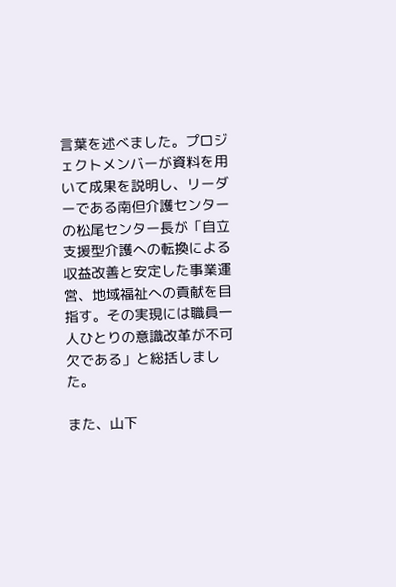言葉を述べました。プロジェクトメンバーが資料を用いて成果を説明し、リーダーである南但介護センターの松尾センター長が「自立支援型介護への転換による収益改善と安定した事業運営、地域福祉への貢献を目指す。その実現には職員一人ひとりの意識改革が不可欠である」と総括しました。

また、山下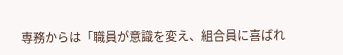専務からは「職員が意識を変え、組合員に喜ばれ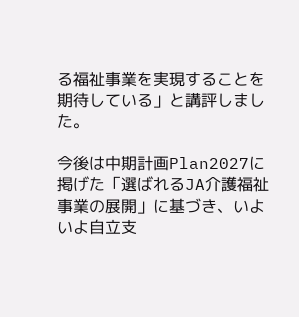る福祉事業を実現することを期待している」と講評しました。

今後は中期計画Plan2027に掲げた「選ばれるJA介護福祉事業の展開」に基づき、いよいよ自立支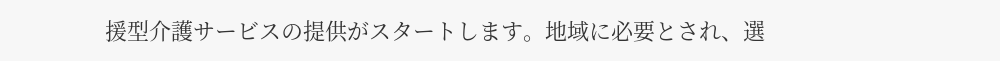援型介護サービスの提供がスタートします。地域に必要とされ、選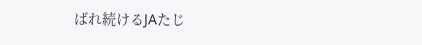ばれ続けるJAたじ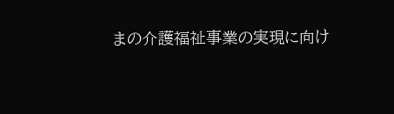まの介護福祉事業の実現に向け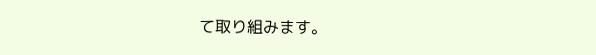て取り組みます。